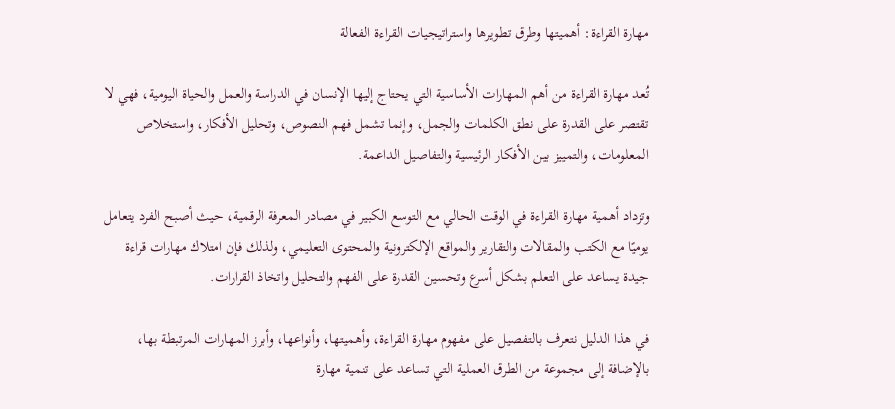مهارة القراءة: أهميتها وطرق تطويرها واستراتيجيات القراءة الفعالة

تُعد مهارة القراءة من أهم المهارات الأساسية التي يحتاج إليها الإنسان في الدراسة والعمل والحياة اليومية، فهي لا تقتصر على القدرة على نطق الكلمات والجمل، وإنما تشمل فهم النصوص، وتحليل الأفكار، واستخلاص المعلومات، والتمييز بين الأفكار الرئيسية والتفاصيل الداعمة.

وتزداد أهمية مهارة القراءة في الوقت الحالي مع التوسع الكبير في مصادر المعرفة الرقمية، حيث أصبح الفرد يتعامل يوميًا مع الكتب والمقالات والتقارير والمواقع الإلكترونية والمحتوى التعليمي، ولذلك فإن امتلاك مهارات قراءة جيدة يساعد على التعلم بشكل أسرع وتحسين القدرة على الفهم والتحليل واتخاذ القرارات.

في هذا الدليل نتعرف بالتفصيل على مفهوم مهارة القراءة، وأهميتها، وأنواعها، وأبرز المهارات المرتبطة بها، بالإضافة إلى مجموعة من الطرق العملية التي تساعد على تنمية مهارة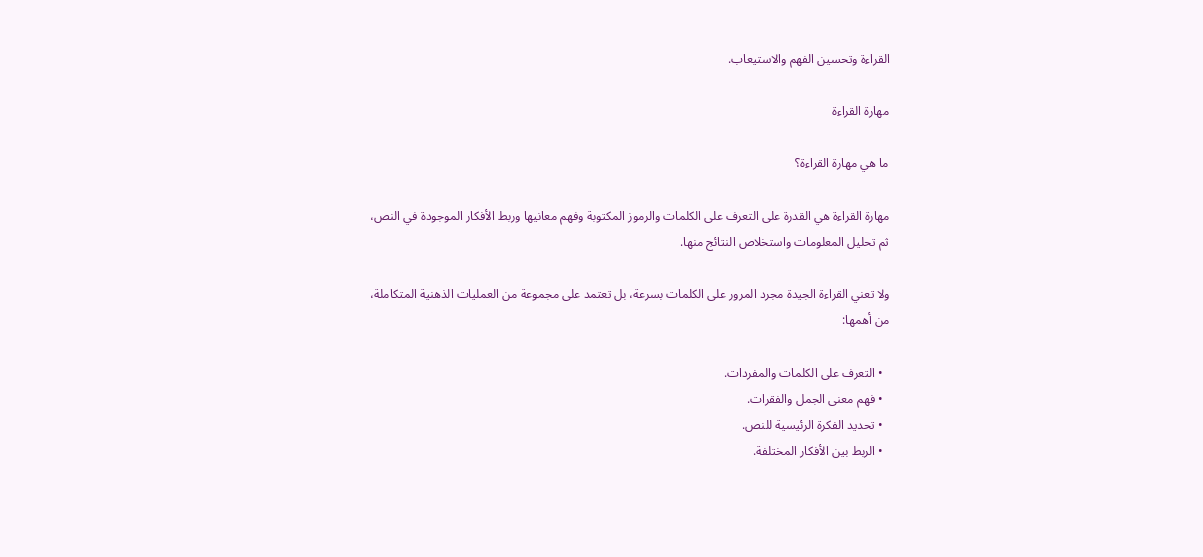القراءة وتحسين الفهم والاستيعاب.

مهارة القراءة

ما هي مهارة القراءة؟

مهارة القراءة هي القدرة على التعرف على الكلمات والرموز المكتوبة وفهم معانيها وربط الأفكار الموجودة في النص، ثم تحليل المعلومات واستخلاص النتائج منها.

ولا تعني القراءة الجيدة مجرد المرور على الكلمات بسرعة، بل تعتمد على مجموعة من العمليات الذهنية المتكاملة، من أهمها:

  • التعرف على الكلمات والمفردات.
  • فهم معنى الجمل والفقرات.
  • تحديد الفكرة الرئيسية للنص.
  • الربط بين الأفكار المختلفة.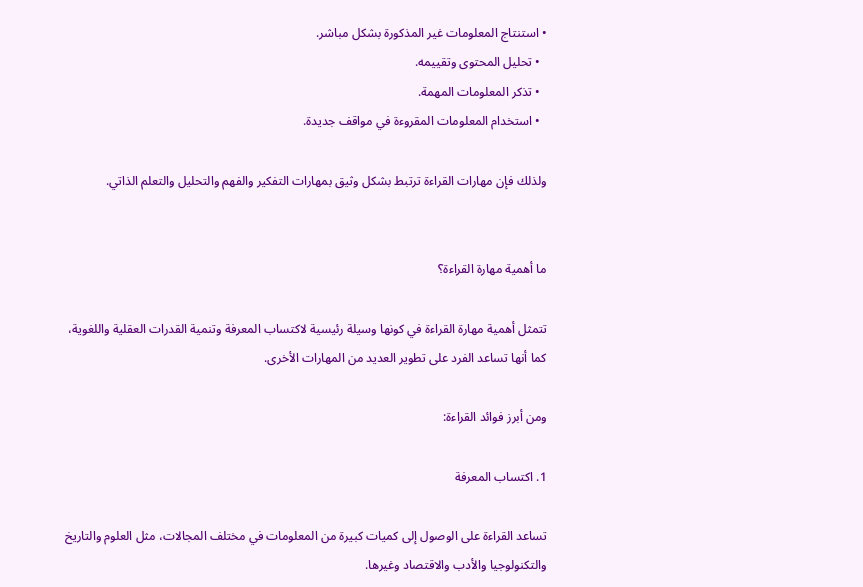• استنتاج المعلومات غير المذكورة بشكل مباشر.
  • تحليل المحتوى وتقييمه.
  • تذكر المعلومات المهمة.
  • استخدام المعلومات المقروءة في مواقف جديدة.

ولذلك فإن مهارات القراءة ترتبط بشكل وثيق بمهارات التفكير والفهم والتحليل والتعلم الذاتي.


ما أهمية مهارة القراءة؟

تتمثل أهمية مهارة القراءة في كونها وسيلة رئيسية لاكتساب المعرفة وتنمية القدرات العقلية واللغوية، كما أنها تساعد الفرد على تطوير العديد من المهارات الأخرى.

ومن أبرز فوائد القراءة:

1. اكتساب المعرفة

تساعد القراءة على الوصول إلى كميات كبيرة من المعلومات في مختلف المجالات، مثل العلوم والتاريخ والتكنولوجيا والأدب والاقتصاد وغيرها.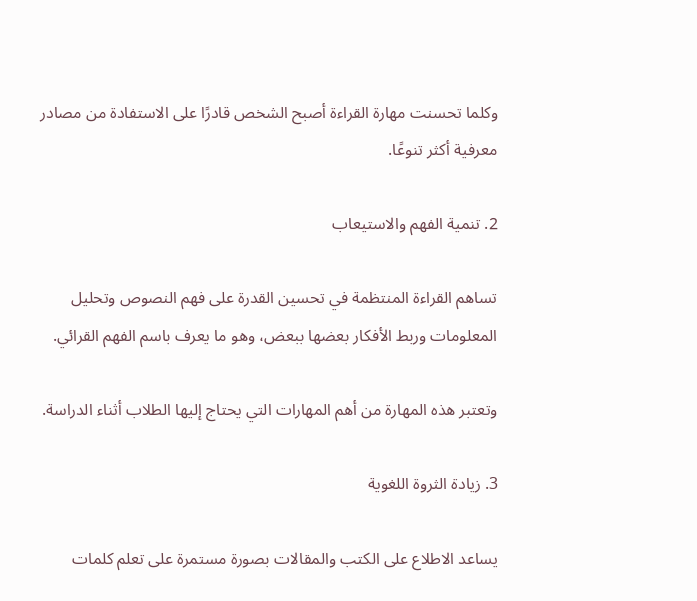وكلما تحسنت مهارة القراءة أصبح الشخص قادرًا على الاستفادة من مصادر معرفية أكثر تنوعًا.

2. تنمية الفهم والاستيعاب

تساهم القراءة المنتظمة في تحسين القدرة على فهم النصوص وتحليل المعلومات وربط الأفكار بعضها ببعض، وهو ما يعرف باسم الفهم القرائي.

وتعتبر هذه المهارة من أهم المهارات التي يحتاج إليها الطلاب أثناء الدراسة.

3. زيادة الثروة اللغوية

يساعد الاطلاع على الكتب والمقالات بصورة مستمرة على تعلم كلمات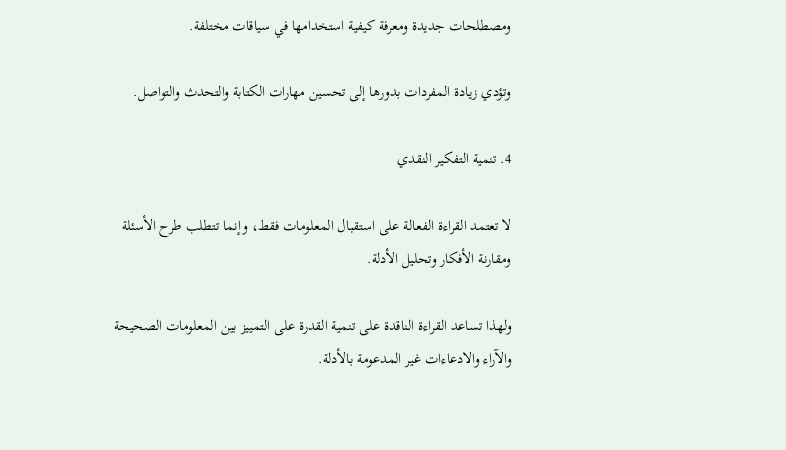ومصطلحات جديدة ومعرفة كيفية استخدامها في سياقات مختلفة.

وتؤدي زيادة المفردات بدورها إلى تحسين مهارات الكتابة والتحدث والتواصل.

4. تنمية التفكير النقدي

لا تعتمد القراءة الفعالة على استقبال المعلومات فقط، وإنما تتطلب طرح الأسئلة ومقارنة الأفكار وتحليل الأدلة.

ولهذا تساعد القراءة الناقدة على تنمية القدرة على التمييز بين المعلومات الصحيحة والآراء والادعاءات غير المدعومة بالأدلة.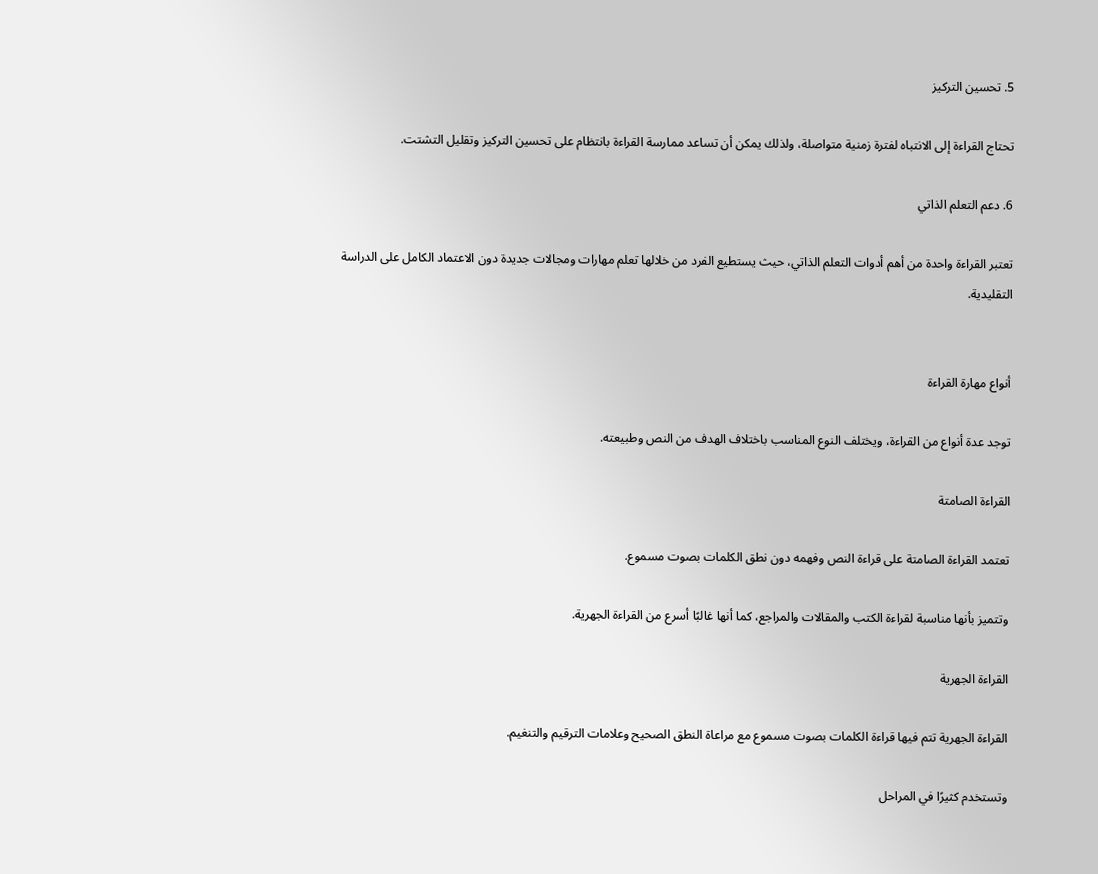5. تحسين التركيز

تحتاج القراءة إلى الانتباه لفترة زمنية متواصلة، ولذلك يمكن أن تساعد ممارسة القراءة بانتظام على تحسين التركيز وتقليل التشتت.

6. دعم التعلم الذاتي

تعتبر القراءة واحدة من أهم أدوات التعلم الذاتي، حيث يستطيع الفرد من خلالها تعلم مهارات ومجالات جديدة دون الاعتماد الكامل على الدراسة التقليدية.


أنواع مهارة القراءة

توجد عدة أنواع من القراءة، ويختلف النوع المناسب باختلاف الهدف من النص وطبيعته.

القراءة الصامتة

تعتمد القراءة الصامتة على قراءة النص وفهمه دون نطق الكلمات بصوت مسموع.

وتتميز بأنها مناسبة لقراءة الكتب والمقالات والمراجع، كما أنها غالبًا أسرع من القراءة الجهرية.

القراءة الجهرية

القراءة الجهرية تتم فيها قراءة الكلمات بصوت مسموع مع مراعاة النطق الصحيح وعلامات الترقيم والتنغيم.

وتستخدم كثيرًا في المراحل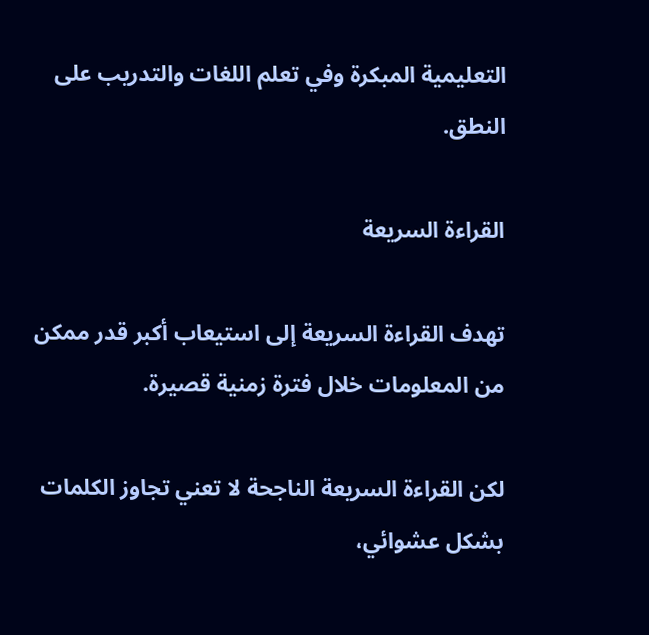التعليمية المبكرة وفي تعلم اللغات والتدريب على النطق.

القراءة السريعة

تهدف القراءة السريعة إلى استيعاب أكبر قدر ممكن من المعلومات خلال فترة زمنية قصيرة.

لكن القراءة السريعة الناجحة لا تعني تجاوز الكلمات بشكل عشوائي،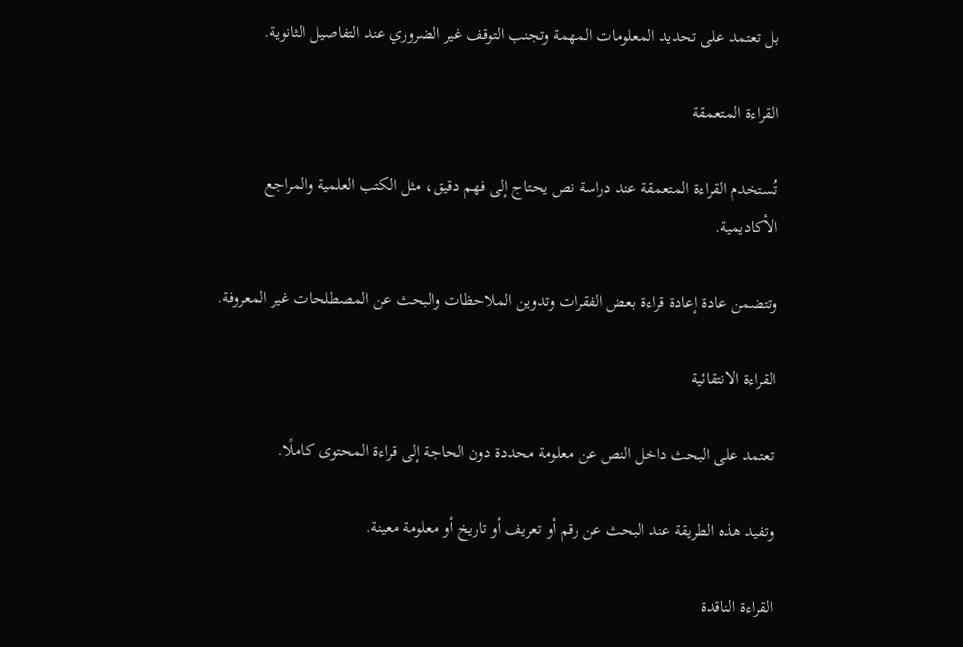بل تعتمد على تحديد المعلومات المهمة وتجنب التوقف غير الضروري عند التفاصيل الثانوية.

القراءة المتعمقة

تُستخدم القراءة المتعمقة عند دراسة نص يحتاج إلى فهم دقيق، مثل الكتب العلمية والمراجع الأكاديمية.

وتتضمن عادة إعادة قراءة بعض الفقرات وتدوين الملاحظات والبحث عن المصطلحات غير المعروفة.

القراءة الانتقائية

تعتمد على البحث داخل النص عن معلومة محددة دون الحاجة إلى قراءة المحتوى كاملًا.

وتفيد هذه الطريقة عند البحث عن رقم أو تعريف أو تاريخ أو معلومة معينة.

القراءة الناقدة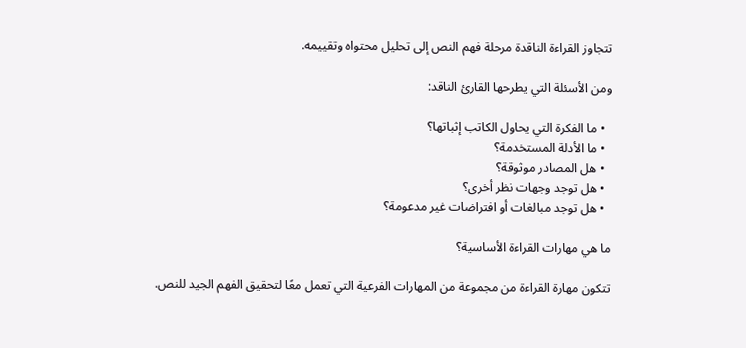تتجاوز القراءة الناقدة مرحلة فهم النص إلى تحليل محتواه وتقييمه.

ومن الأسئلة التي يطرحها القارئ الناقد:

  • ما الفكرة التي يحاول الكاتب إثباتها؟
  • ما الأدلة المستخدمة؟
  • هل المصادر موثوقة؟
  • هل توجد وجهات نظر أخرى؟
  • هل توجد مبالغات أو افتراضات غير مدعومة؟

ما هي مهارات القراءة الأساسية؟

تتكون مهارة القراءة من مجموعة من المهارات الفرعية التي تعمل معًا لتحقيق الفهم الجيد للنص.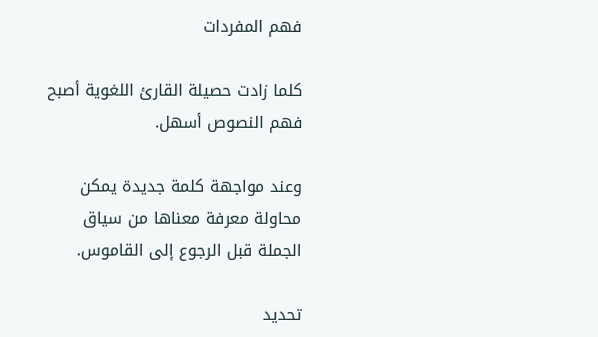فهم المفردات

كلما زادت حصيلة القارئ اللغوية أصبح فهم النصوص أسهل.

وعند مواجهة كلمة جديدة يمكن محاولة معرفة معناها من سياق الجملة قبل الرجوع إلى القاموس.

تحديد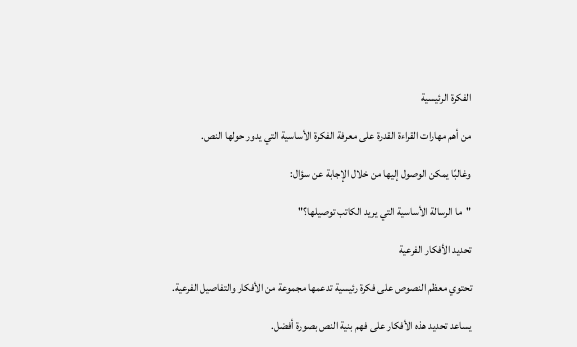الفكرة الرئيسية

من أهم مهارات القراءة القدرة على معرفة الفكرة الأساسية التي يدور حولها النص.

وغالبًا يمكن الوصول إليها من خلال الإجابة عن سؤال:

"ما الرسالة الأساسية التي يريد الكاتب توصيلها؟"

تحديد الأفكار الفرعية

تحتوي معظم النصوص على فكرة رئيسية تدعمها مجموعة من الأفكار والتفاصيل الفرعية.

يساعد تحديد هذه الأفكار على فهم بنية النص بصورة أفضل.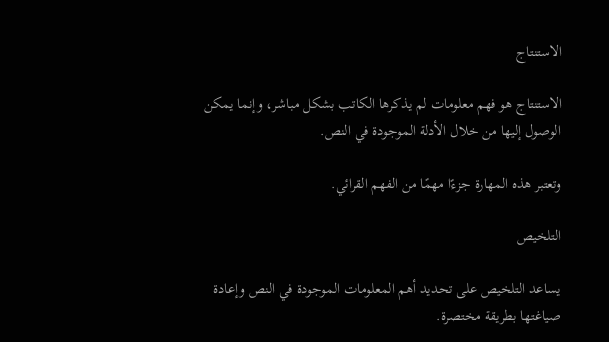الاستنتاج

الاستنتاج هو فهم معلومات لم يذكرها الكاتب بشكل مباشر، وإنما يمكن الوصول إليها من خلال الأدلة الموجودة في النص.

وتعتبر هذه المهارة جزءًا مهمًا من الفهم القرائي.

التلخيص

يساعد التلخيص على تحديد أهم المعلومات الموجودة في النص وإعادة صياغتها بطريقة مختصرة.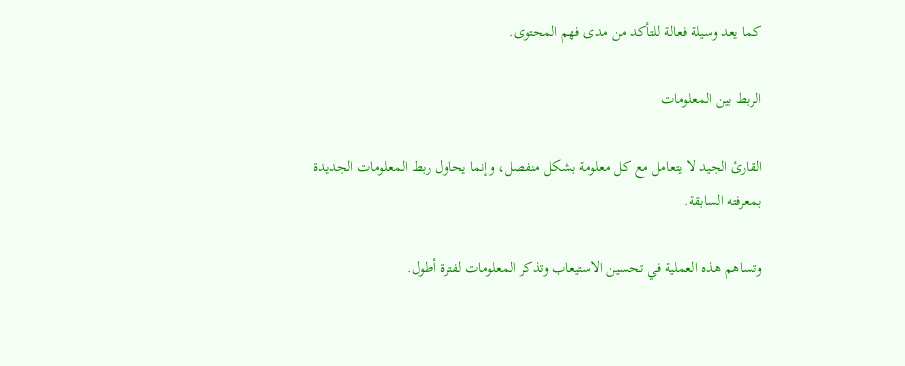كما يعد وسيلة فعالة للتأكد من مدى فهم المحتوى.

الربط بين المعلومات

القارئ الجيد لا يتعامل مع كل معلومة بشكل منفصل، وإنما يحاول ربط المعلومات الجديدة بمعرفته السابقة.

وتساهم هذه العملية في تحسين الاستيعاب وتذكر المعلومات لفترة أطول.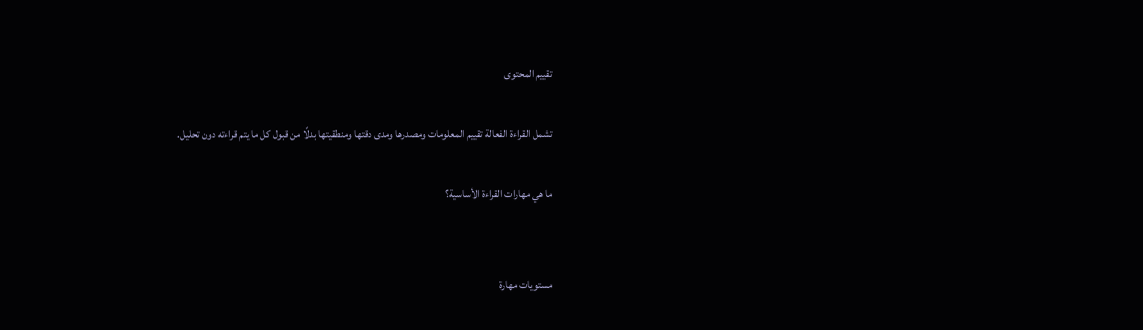تقييم المحتوى

تشمل القراءة الفعالة تقييم المعلومات ومصدرها ومدى دقتها ومنطقيتها بدلًا من قبول كل ما يتم قراءته دون تحليل.

ما هي مهارات القراءة الأساسية؟


مستويات مهارة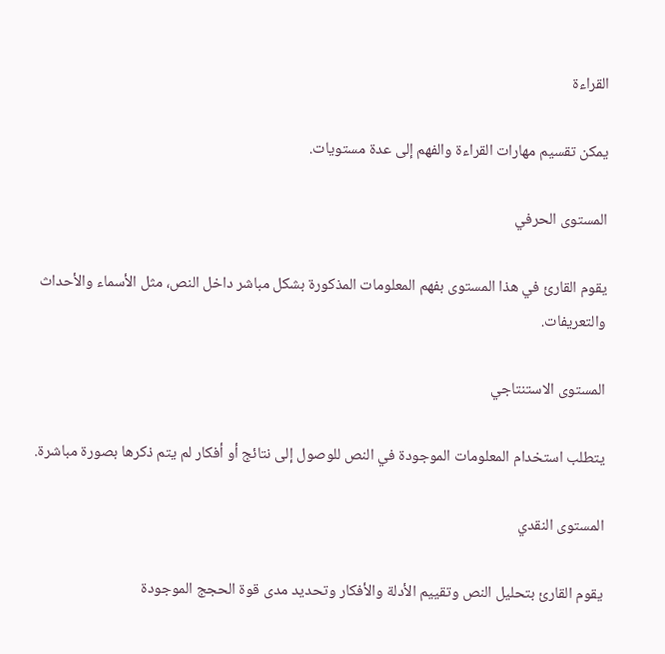القراءة

يمكن تقسيم مهارات القراءة والفهم إلى عدة مستويات.

المستوى الحرفي

يقوم القارئ في هذا المستوى بفهم المعلومات المذكورة بشكل مباشر داخل النص، مثل الأسماء والأحداث والتعريفات.

المستوى الاستنتاجي

يتطلب استخدام المعلومات الموجودة في النص للوصول إلى نتائج أو أفكار لم يتم ذكرها بصورة مباشرة.

المستوى النقدي

يقوم القارئ بتحليل النص وتقييم الأدلة والأفكار وتحديد مدى قوة الحجج الموجودة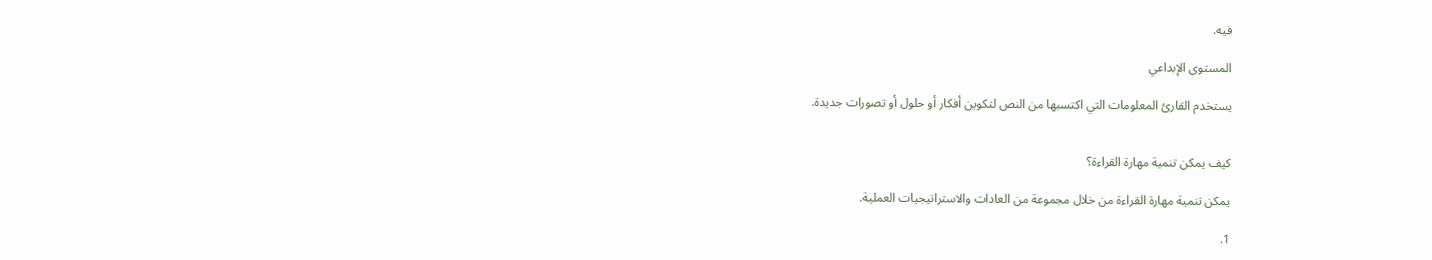فيه.

المستوى الإبداعي

يستخدم القارئ المعلومات التي اكتسبها من النص لتكوين أفكار أو حلول أو تصورات جديدة.


كيف يمكن تنمية مهارة القراءة؟

يمكن تنمية مهارة القراءة من خلال مجموعة من العادات والاستراتيجيات العملية.

1.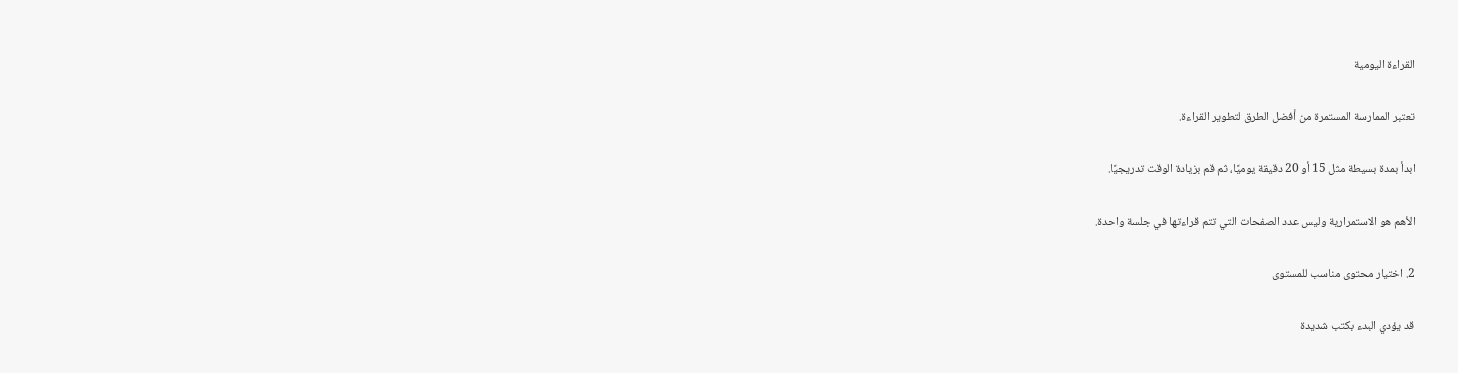القراءة اليومية

تعتبر الممارسة المستمرة من أفضل الطرق لتطوير القراءة.

ابدأ بمدة بسيطة مثل 15 أو 20 دقيقة يوميًا، ثم قم بزيادة الوقت تدريجيًا.

الأهم هو الاستمرارية وليس عدد الصفحات التي تتم قراءتها في جلسة واحدة.

2. اختيار محتوى مناسب للمستوى

قد يؤدي البدء بكتب شديدة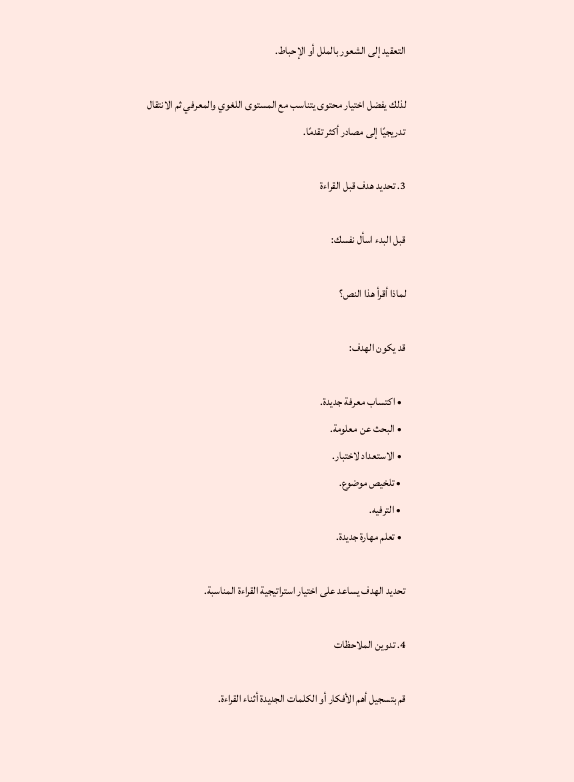التعقيد إلى الشعور بالملل أو الإحباط.

لذلك يفضل اختيار محتوى يتناسب مع المستوى اللغوي والمعرفي ثم الانتقال تدريجيًا إلى مصادر أكثر تقدمًا.

3. تحديد هدف قبل القراءة

قبل البدء اسأل نفسك:

لماذا أقرأ هذا النص؟

قد يكون الهدف:

  • اكتساب معرفة جديدة.
  • البحث عن معلومة.
  • الاستعداد لاختبار.
  • تلخيص موضوع.
  • الترفيه.
  • تعلم مهارة جديدة.

تحديد الهدف يساعد على اختيار استراتيجية القراءة المناسبة.

4. تدوين الملاحظات

قم بتسجيل أهم الأفكار أو الكلمات الجديدة أثناء القراءة.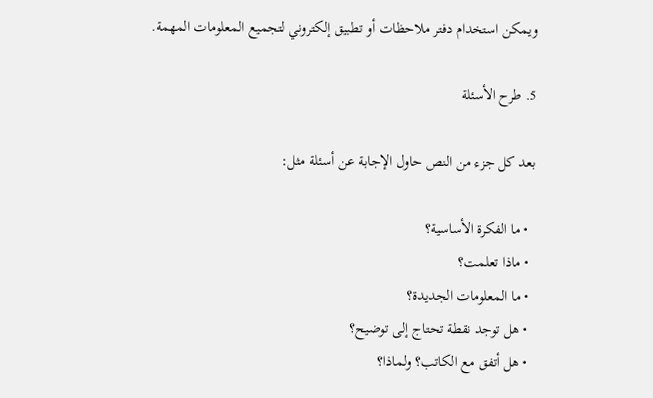ويمكن استخدام دفتر ملاحظات أو تطبيق إلكتروني لتجميع المعلومات المهمة.

5. طرح الأسئلة

بعد كل جزء من النص حاول الإجابة عن أسئلة مثل:

  • ما الفكرة الأساسية؟
  • ماذا تعلمت؟
  • ما المعلومات الجديدة؟
  • هل توجد نقطة تحتاج إلى توضيح؟
  • هل أتفق مع الكاتب؟ ولماذا؟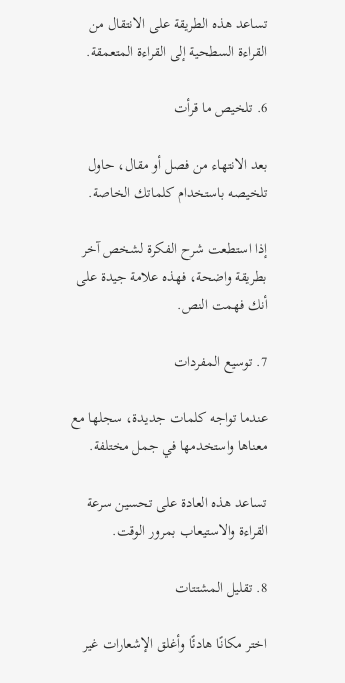تساعد هذه الطريقة على الانتقال من القراءة السطحية إلى القراءة المتعمقة.

6. تلخيص ما قرأت

بعد الانتهاء من فصل أو مقال، حاول تلخيصه باستخدام كلماتك الخاصة.

إذا استطعت شرح الفكرة لشخص آخر بطريقة واضحة، فهذه علامة جيدة على أنك فهمت النص.

7. توسيع المفردات

عندما تواجه كلمات جديدة، سجلها مع معناها واستخدمها في جمل مختلفة.

تساعد هذه العادة على تحسين سرعة القراءة والاستيعاب بمرور الوقت.

8. تقليل المشتتات

اختر مكانًا هادئًا وأغلق الإشعارات غير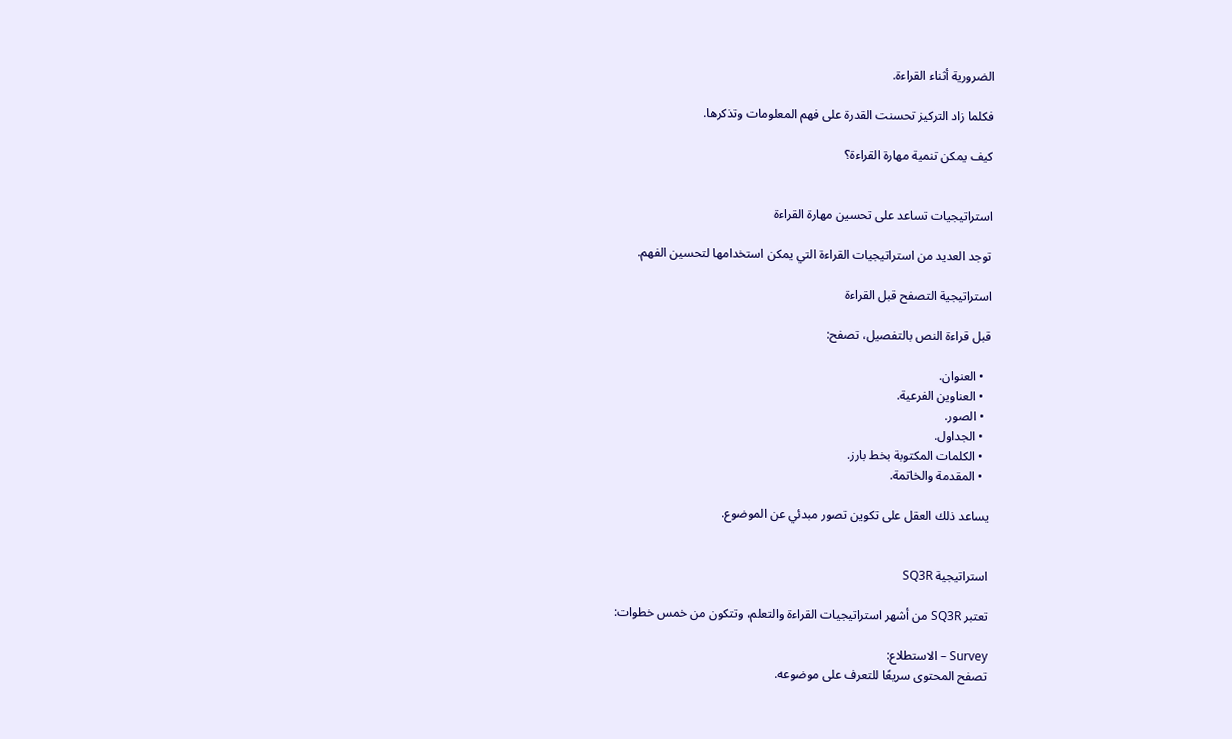الضرورية أثناء القراءة.

فكلما زاد التركيز تحسنت القدرة على فهم المعلومات وتذكرها.

كيف يمكن تنمية مهارة القراءة؟


استراتيجيات تساعد على تحسين مهارة القراءة

توجد العديد من استراتيجيات القراءة التي يمكن استخدامها لتحسين الفهم.

استراتيجية التصفح قبل القراءة

قبل قراءة النص بالتفصيل، تصفح:

  • العنوان.
  • العناوين الفرعية.
  • الصور.
  • الجداول.
  • الكلمات المكتوبة بخط بارز.
  • المقدمة والخاتمة.

يساعد ذلك العقل على تكوين تصور مبدئي عن الموضوع.


استراتيجية SQ3R

تعتبر SQ3R من أشهر استراتيجيات القراءة والتعلم، وتتكون من خمس خطوات:

Survey – الاستطلاع:
تصفح المحتوى سريعًا للتعرف على موضوعه.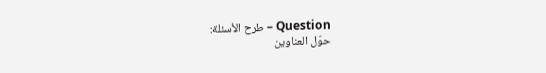Question – طرح الأسئلة:
حوّل العناوين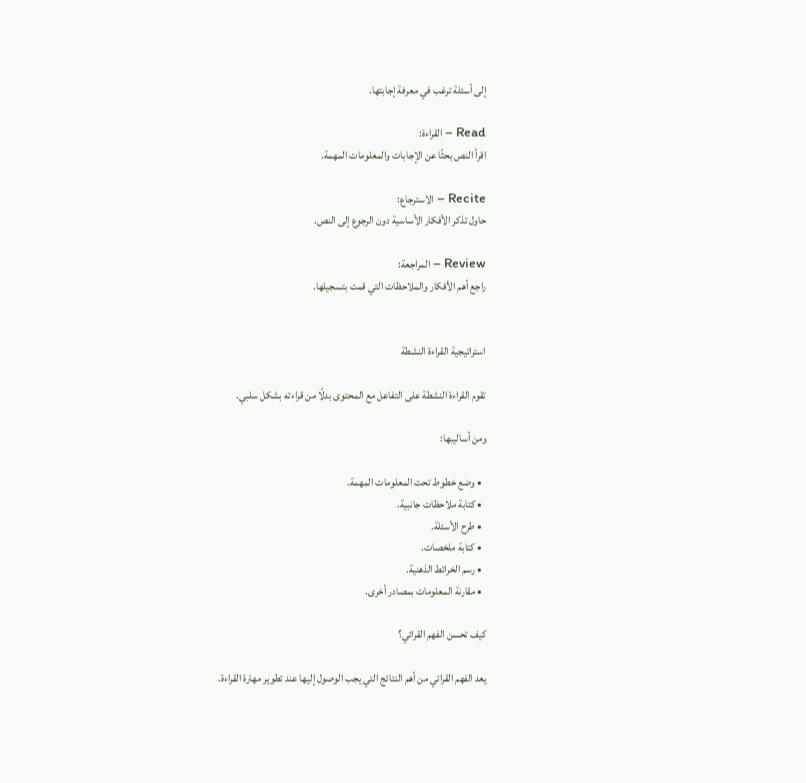إلى أسئلة ترغب في معرفة إجابتها.

Read – القراءة:
اقرأ النص بحثًا عن الإجابات والمعلومات المهمة.

Recite – الاسترجاع:
حاول تذكر الأفكار الأساسية دون الرجوع إلى النص.

Review – المراجعة:
راجع أهم الأفكار والملاحظات التي قمت بتسجيلها.


استراتيجية القراءة النشطة

تقوم القراءة النشطة على التفاعل مع المحتوى بدلًا من قراءته بشكل سلبي.

ومن أساليبها:

  • وضع خطوط تحت المعلومات المهمة.
  • كتابة ملاحظات جانبية.
  • طرح الأسئلة.
  • كتابة ملخصات.
  • رسم الخرائط الذهنية.
  • مقارنة المعلومات بمصادر أخرى.

كيف تحسن الفهم القرائي؟

يعد الفهم القرائي من أهم النتائج التي يجب الوصول إليها عند تطوير مهارة القراءة.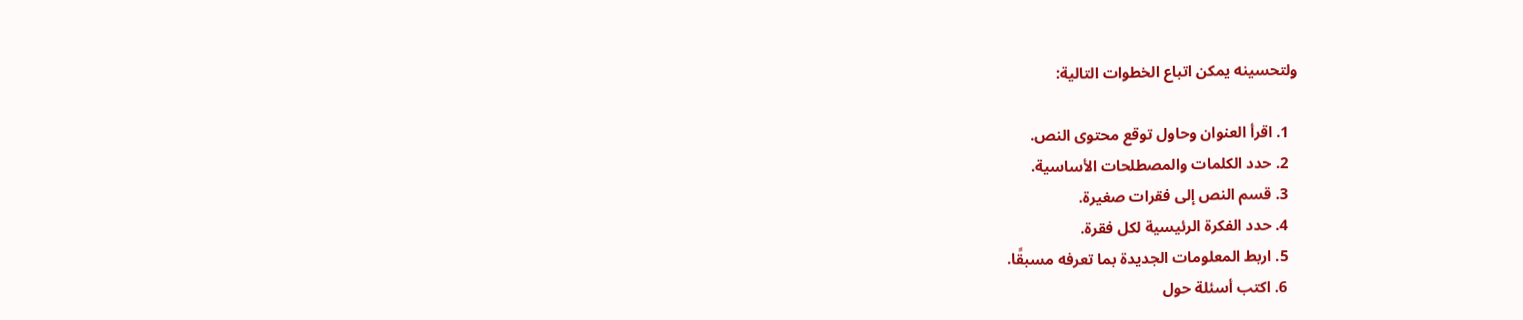ولتحسينه يمكن اتباع الخطوات التالية:

  1. اقرأ العنوان وحاول توقع محتوى النص.
  2. حدد الكلمات والمصطلحات الأساسية.
  3. قسم النص إلى فقرات صغيرة.
  4. حدد الفكرة الرئيسية لكل فقرة.
  5. اربط المعلومات الجديدة بما تعرفه مسبقًا.
  6. اكتب أسئلة حول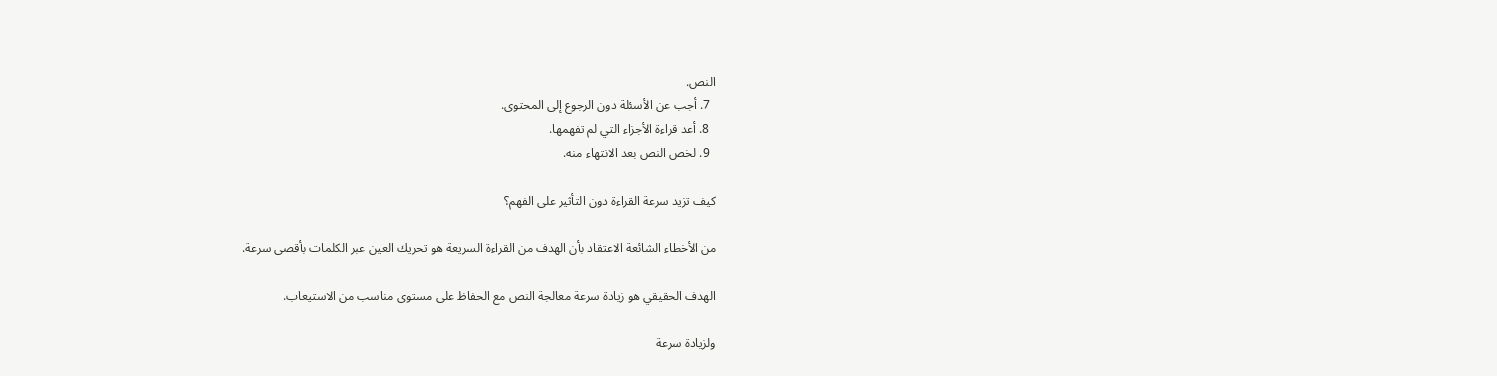النص.
  7. أجب عن الأسئلة دون الرجوع إلى المحتوى.
  8. أعد قراءة الأجزاء التي لم تفهمها.
  9. لخص النص بعد الانتهاء منه.

كيف تزيد سرعة القراءة دون التأثير على الفهم؟

من الأخطاء الشائعة الاعتقاد بأن الهدف من القراءة السريعة هو تحريك العين عبر الكلمات بأقصى سرعة.

الهدف الحقيقي هو زيادة سرعة معالجة النص مع الحفاظ على مستوى مناسب من الاستيعاب.

ولزيادة سرعة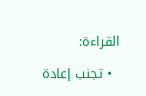القراءة:

  • تجنب إعادة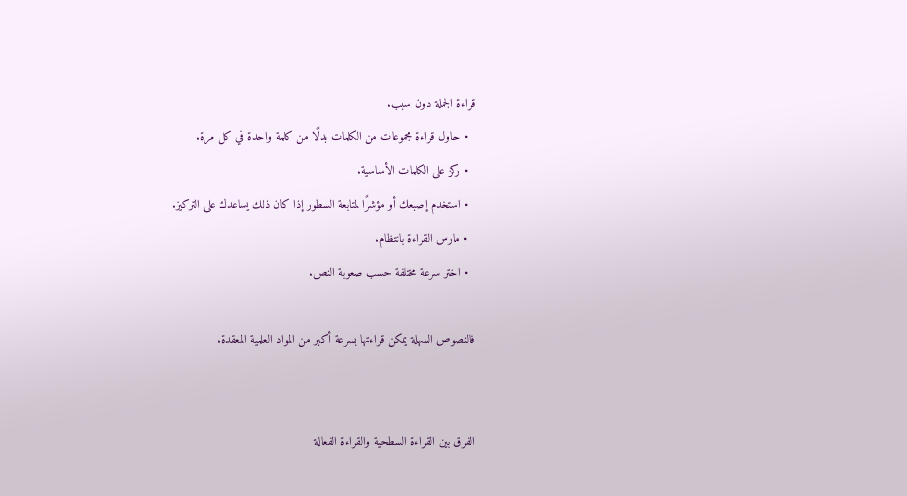قراءة الجملة دون سبب.
  • حاول قراءة مجموعات من الكلمات بدلًا من كلمة واحدة في كل مرة.
  • ركز على الكلمات الأساسية.
  • استخدم إصبعك أو مؤشرًا لمتابعة السطور إذا كان ذلك يساعدك على التركيز.
  • مارس القراءة بانتظام.
  • اختر سرعة مختلفة حسب صعوبة النص.

فالنصوص السهلة يمكن قراءتها بسرعة أكبر من المواد العلمية المعقدة.


الفرق بين القراءة السطحية والقراءة الفعالة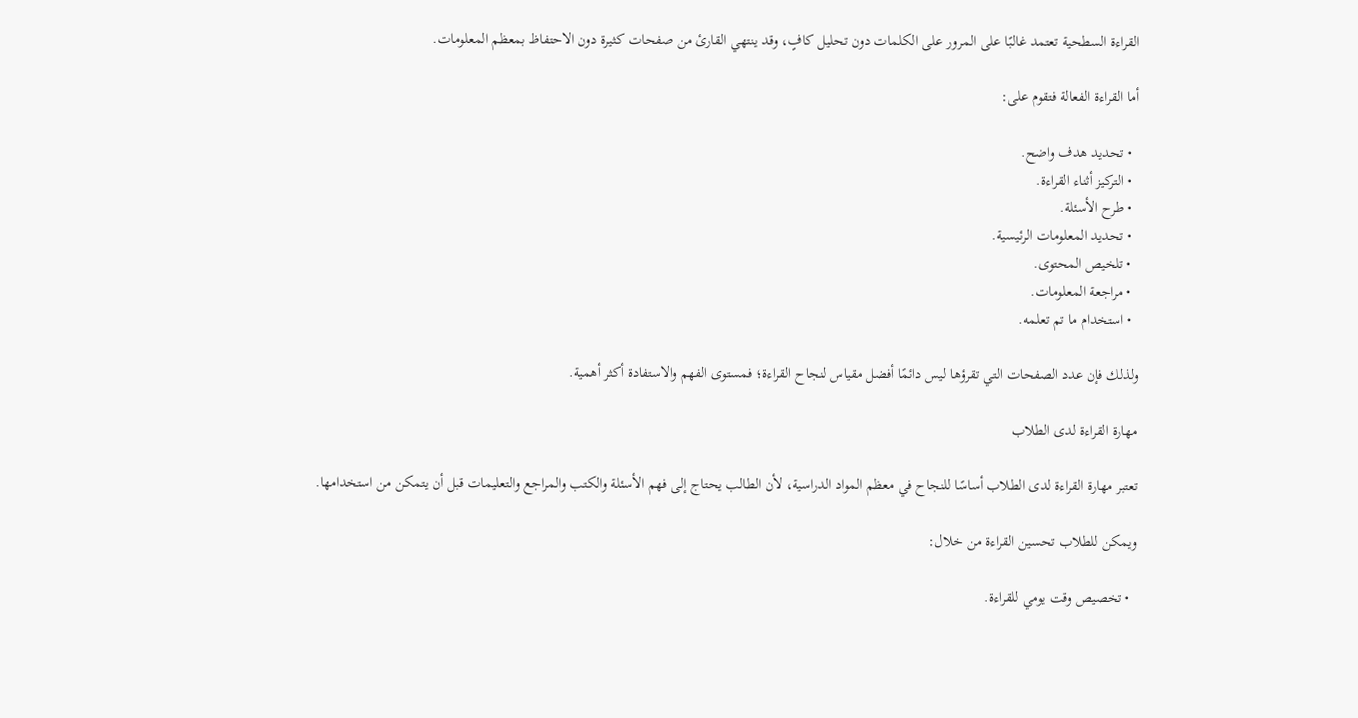القراءة السطحية تعتمد غالبًا على المرور على الكلمات دون تحليل كافٍ، وقد ينتهي القارئ من صفحات كثيرة دون الاحتفاظ بمعظم المعلومات.

أما القراءة الفعالة فتقوم على:

  • تحديد هدف واضح.
  • التركيز أثناء القراءة.
  • طرح الأسئلة.
  • تحديد المعلومات الرئيسية.
  • تلخيص المحتوى.
  • مراجعة المعلومات.
  • استخدام ما تم تعلمه.

ولذلك فإن عدد الصفحات التي تقرؤها ليس دائمًا أفضل مقياس لنجاح القراءة؛ فمستوى الفهم والاستفادة أكثر أهمية.

مهارة القراءة لدى الطلاب

تعتبر مهارة القراءة لدى الطلاب أساسًا للنجاح في معظم المواد الدراسية، لأن الطالب يحتاج إلى فهم الأسئلة والكتب والمراجع والتعليمات قبل أن يتمكن من استخدامها.

ويمكن للطلاب تحسين القراءة من خلال:

  • تخصيص وقت يومي للقراءة.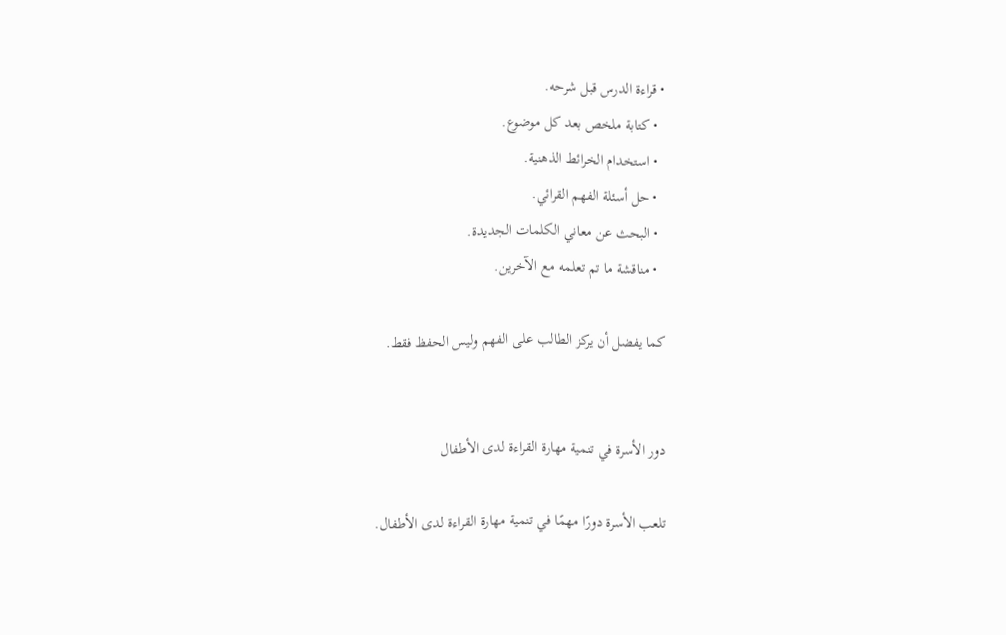• قراءة الدرس قبل شرحه.
  • كتابة ملخص بعد كل موضوع.
  • استخدام الخرائط الذهنية.
  • حل أسئلة الفهم القرائي.
  • البحث عن معاني الكلمات الجديدة.
  • مناقشة ما تم تعلمه مع الآخرين.

كما يفضل أن يركز الطالب على الفهم وليس الحفظ فقط.


دور الأسرة في تنمية مهارة القراءة لدى الأطفال

تلعب الأسرة دورًا مهمًا في تنمية مهارة القراءة لدى الأطفال.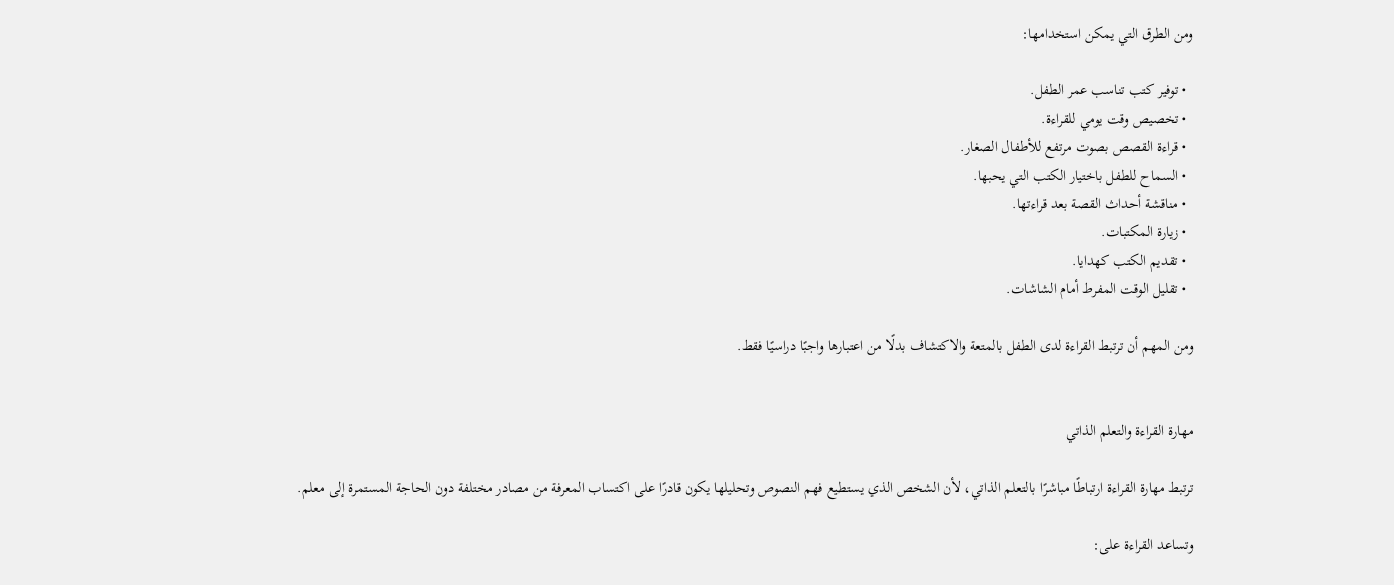ومن الطرق التي يمكن استخدامها:

  • توفير كتب تناسب عمر الطفل.
  • تخصيص وقت يومي للقراءة.
  • قراءة القصص بصوت مرتفع للأطفال الصغار.
  • السماح للطفل باختيار الكتب التي يحبها.
  • مناقشة أحداث القصة بعد قراءتها.
  • زيارة المكتبات.
  • تقديم الكتب كهدايا.
  • تقليل الوقت المفرط أمام الشاشات.

ومن المهم أن ترتبط القراءة لدى الطفل بالمتعة والاكتشاف بدلًا من اعتبارها واجبًا دراسيًا فقط.


مهارة القراءة والتعلم الذاتي

ترتبط مهارة القراءة ارتباطًا مباشرًا بالتعلم الذاتي، لأن الشخص الذي يستطيع فهم النصوص وتحليلها يكون قادرًا على اكتساب المعرفة من مصادر مختلفة دون الحاجة المستمرة إلى معلم.

وتساعد القراءة على: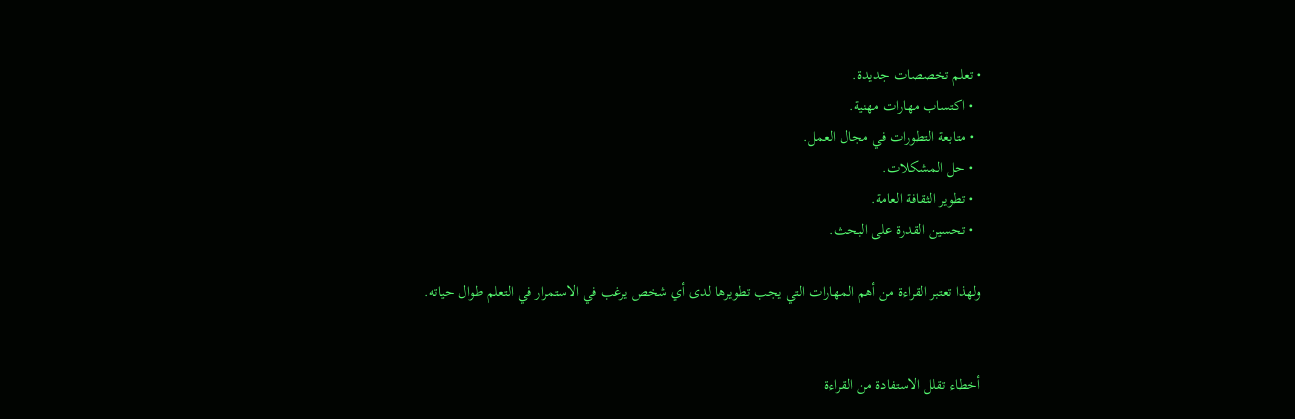• تعلم تخصصات جديدة.
  • اكتساب مهارات مهنية.
  • متابعة التطورات في مجال العمل.
  • حل المشكلات.
  • تطوير الثقافة العامة.
  • تحسين القدرة على البحث.

ولهذا تعتبر القراءة من أهم المهارات التي يجب تطويرها لدى أي شخص يرغب في الاستمرار في التعلم طوال حياته.


أخطاء تقلل الاستفادة من القراءة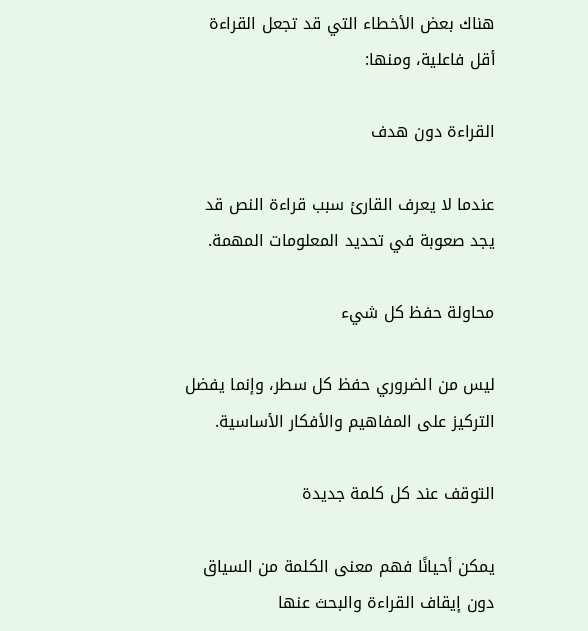هناك بعض الأخطاء التي قد تجعل القراءة أقل فاعلية، ومنها:

القراءة دون هدف

عندما لا يعرف القارئ سبب قراءة النص قد يجد صعوبة في تحديد المعلومات المهمة.

محاولة حفظ كل شيء

ليس من الضروري حفظ كل سطر، وإنما يفضل التركيز على المفاهيم والأفكار الأساسية.

التوقف عند كل كلمة جديدة

يمكن أحيانًا فهم معنى الكلمة من السياق دون إيقاف القراءة والبحث عنها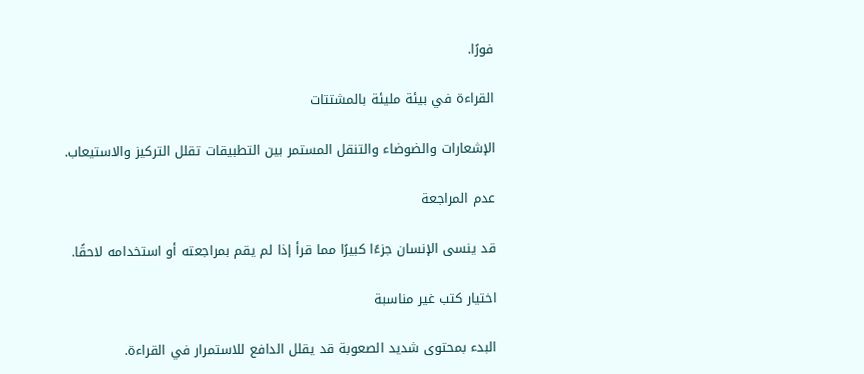فورًا.

القراءة في بيئة مليئة بالمشتتات

الإشعارات والضوضاء والتنقل المستمر بين التطبيقات تقلل التركيز والاستيعاب.

عدم المراجعة

قد ينسى الإنسان جزءًا كبيرًا مما قرأ إذا لم يقم بمراجعته أو استخدامه لاحقًا.

اختيار كتب غير مناسبة

البدء بمحتوى شديد الصعوبة قد يقلل الدافع للاستمرار في القراءة.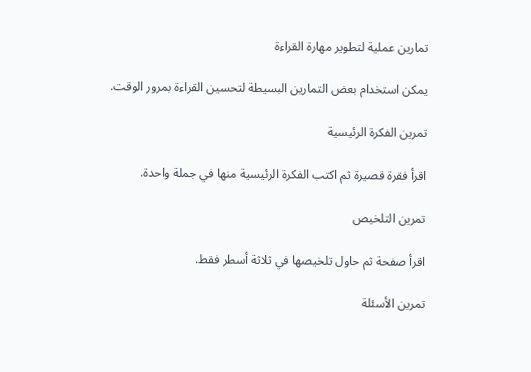تمارين عملية لتطوير مهارة القراءة

يمكن استخدام بعض التمارين البسيطة لتحسين القراءة بمرور الوقت.

تمرين الفكرة الرئيسية

اقرأ فقرة قصيرة ثم اكتب الفكرة الرئيسية منها في جملة واحدة.

تمرين التلخيص

اقرأ صفحة ثم حاول تلخيصها في ثلاثة أسطر فقط.

تمرين الأسئلة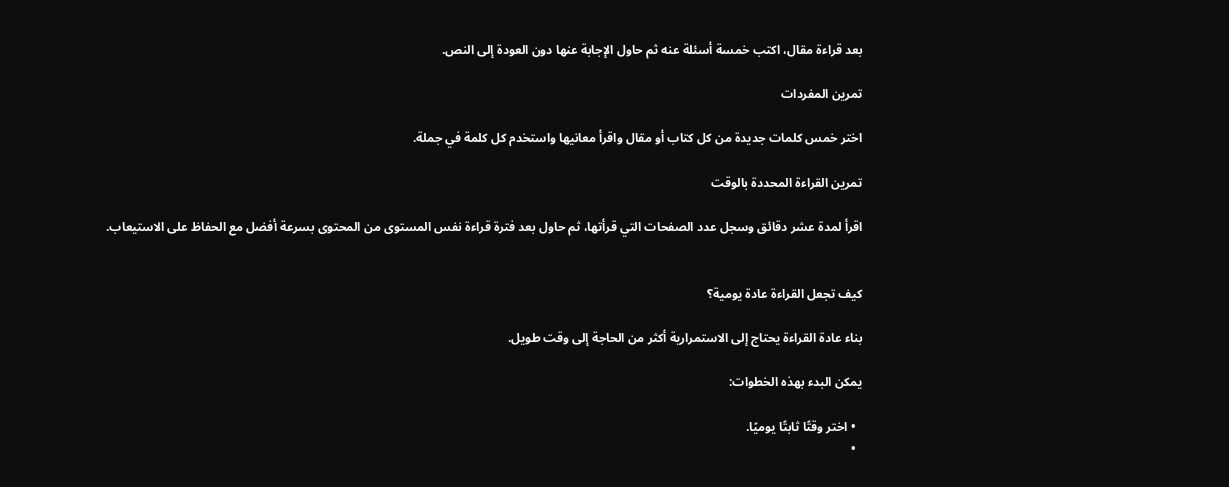بعد قراءة مقال، اكتب خمسة أسئلة عنه ثم حاول الإجابة عنها دون العودة إلى النص.

تمرين المفردات

اختر خمس كلمات جديدة من كل كتاب أو مقال واقرأ معانيها واستخدم كل كلمة في جملة.

تمرين القراءة المحددة بالوقت

اقرأ لمدة عشر دقائق وسجل عدد الصفحات التي قرأتها، ثم حاول بعد فترة قراءة نفس المستوى من المحتوى بسرعة أفضل مع الحفاظ على الاستيعاب.


كيف تجعل القراءة عادة يومية؟

بناء عادة القراءة يحتاج إلى الاستمرارية أكثر من الحاجة إلى وقت طويل.

يمكن البدء بهذه الخطوات:

  • اختر وقتًا ثابتًا يوميًا.
  •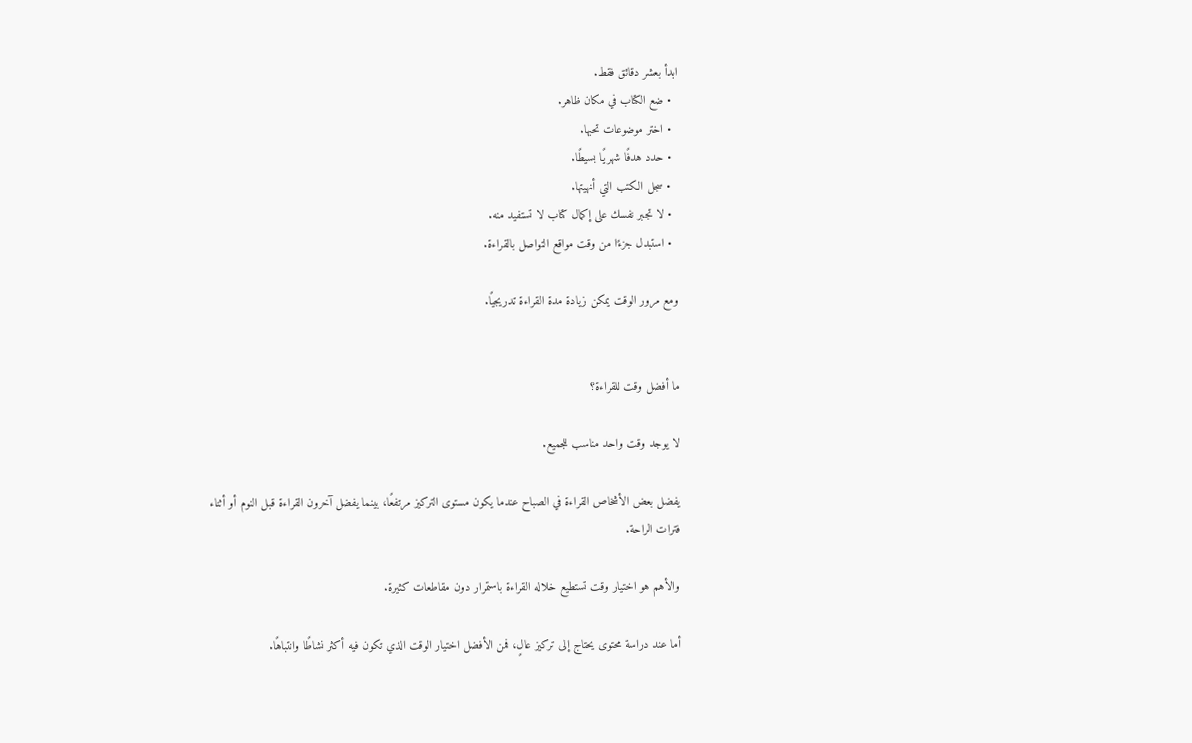ابدأ بعشر دقائق فقط.
  • ضع الكتاب في مكان ظاهر.
  • اختر موضوعات تحبها.
  • حدد هدفًا شهريًا بسيطًا.
  • سجل الكتب التي أنهيتها.
  • لا تجبر نفسك على إكمال كتاب لا تستفيد منه.
  • استبدل جزءًا من وقت مواقع التواصل بالقراءة.

ومع مرور الوقت يمكن زيادة مدة القراءة تدريجيًا.


ما أفضل وقت للقراءة؟

لا يوجد وقت واحد مناسب للجميع.

يفضل بعض الأشخاص القراءة في الصباح عندما يكون مستوى التركيز مرتفعًا، بينما يفضل آخرون القراءة قبل النوم أو أثناء فترات الراحة.

والأهم هو اختيار وقت تستطيع خلاله القراءة باستمرار دون مقاطعات كثيرة.

أما عند دراسة محتوى يحتاج إلى تركيز عالٍ، فمن الأفضل اختيار الوقت الذي تكون فيه أكثر نشاطًا وانتباهًا.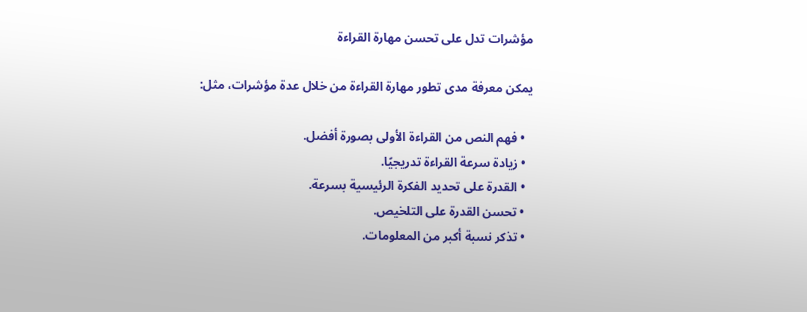مؤشرات تدل على تحسن مهارة القراءة

يمكن معرفة مدى تطور مهارة القراءة من خلال عدة مؤشرات، مثل:

  • فهم النص من القراءة الأولى بصورة أفضل.
  • زيادة سرعة القراءة تدريجيًا.
  • القدرة على تحديد الفكرة الرئيسية بسرعة.
  • تحسن القدرة على التلخيص.
  • تذكر نسبة أكبر من المعلومات.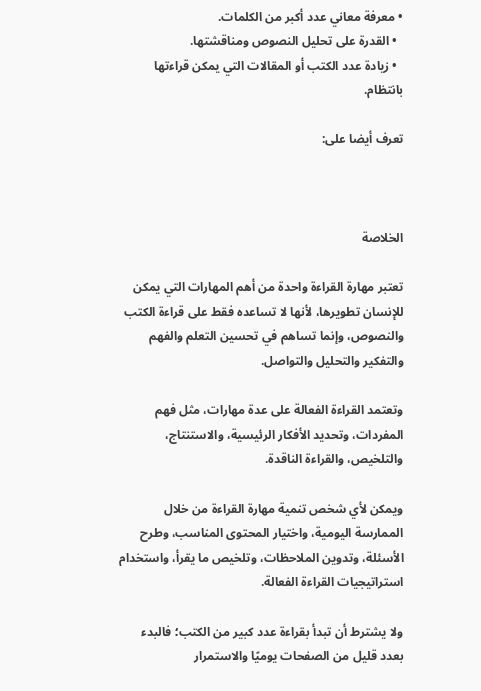• معرفة معاني عدد أكبر من الكلمات.
  • القدرة على تحليل النصوص ومناقشتها.
  • زيادة عدد الكتب أو المقالات التي يمكن قراءتها بانتظام.

تعرف أيضا على:



الخلاصة

تعتبر مهارة القراءة واحدة من أهم المهارات التي يمكن للإنسان تطويرها، لأنها لا تساعده فقط على قراءة الكتب والنصوص، وإنما تساهم في تحسين التعلم والفهم والتفكير والتحليل والتواصل.

وتعتمد القراءة الفعالة على عدة مهارات، مثل فهم المفردات، وتحديد الأفكار الرئيسية، والاستنتاج، والتلخيص، والقراءة الناقدة.

ويمكن لأي شخص تنمية مهارة القراءة من خلال الممارسة اليومية، واختيار المحتوى المناسب، وطرح الأسئلة، وتدوين الملاحظات، وتلخيص ما يقرأ، واستخدام استراتيجيات القراءة الفعالة.

ولا يشترط أن تبدأ بقراءة عدد كبير من الكتب؛ فالبدء بعدد قليل من الصفحات يوميًا والاستمرار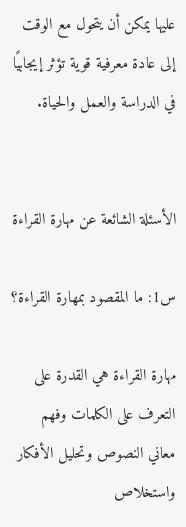عليها يمكن أن يتحول مع الوقت إلى عادة معرفية قوية تؤثر إيجابيًا في الدراسة والعمل والحياة.


الأسئلة الشائعة عن مهارة القراءة

س1: ما المقصود بمهارة القراءة؟

مهارة القراءة هي القدرة على التعرف على الكلمات وفهم معاني النصوص وتحليل الأفكار واستخلاص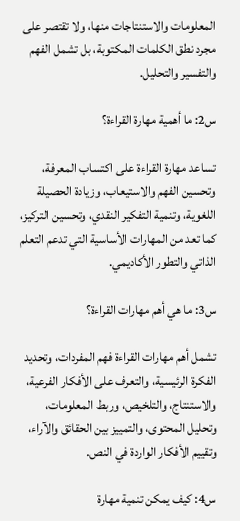المعلومات والاستنتاجات منها، ولا تقتصر على مجرد نطق الكلمات المكتوبة، بل تشمل الفهم والتفسير والتحليل.

س2: ما أهمية مهارة القراءة؟

تساعد مهارة القراءة على اكتساب المعرفة، وتحسين الفهم والاستيعاب، وزيادة الحصيلة اللغوية، وتنمية التفكير النقدي، وتحسين التركيز، كما تعد من المهارات الأساسية التي تدعم التعلم الذاتي والتطور الأكاديمي.

س3: ما هي أهم مهارات القراءة؟

تشمل أهم مهارات القراءة فهم المفردات، وتحديد الفكرة الرئيسية، والتعرف على الأفكار الفرعية، والاستنتاج، والتلخيص، وربط المعلومات، وتحليل المحتوى، والتمييز بين الحقائق والآراء، وتقييم الأفكار الواردة في النص.

س4: كيف يمكن تنمية مهارة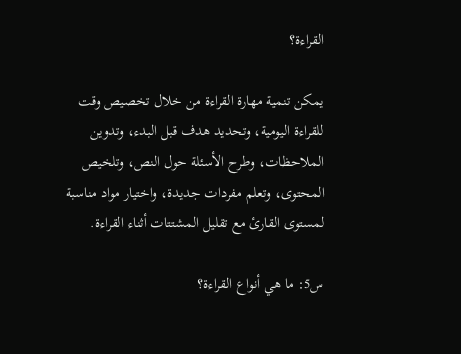القراءة؟

يمكن تنمية مهارة القراءة من خلال تخصيص وقت للقراءة اليومية، وتحديد هدف قبل البدء، وتدوين الملاحظات، وطرح الأسئلة حول النص، وتلخيص المحتوى، وتعلم مفردات جديدة، واختيار مواد مناسبة لمستوى القارئ مع تقليل المشتتات أثناء القراءة.

س5: ما هي أنواع القراءة؟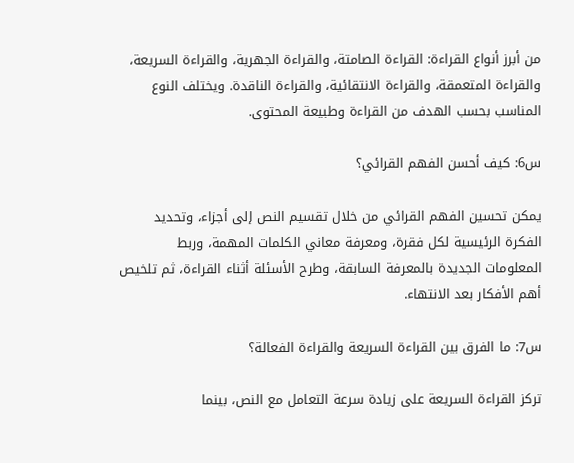من أبرز أنواع القراءة: القراءة الصامتة، والقراءة الجهرية، والقراءة السريعة، والقراءة المتعمقة، والقراءة الانتقائية، والقراءة الناقدة. ويختلف النوع المناسب بحسب الهدف من القراءة وطبيعة المحتوى.

س6: كيف أحسن الفهم القرائي؟

يمكن تحسين الفهم القرائي من خلال تقسيم النص إلى أجزاء، وتحديد الفكرة الرئيسية لكل فقرة، ومعرفة معاني الكلمات المهمة، وربط المعلومات الجديدة بالمعرفة السابقة، وطرح الأسئلة أثناء القراءة، ثم تلخيص أهم الأفكار بعد الانتهاء.

س7: ما الفرق بين القراءة السريعة والقراءة الفعالة؟

تركز القراءة السريعة على زيادة سرعة التعامل مع النص، بينما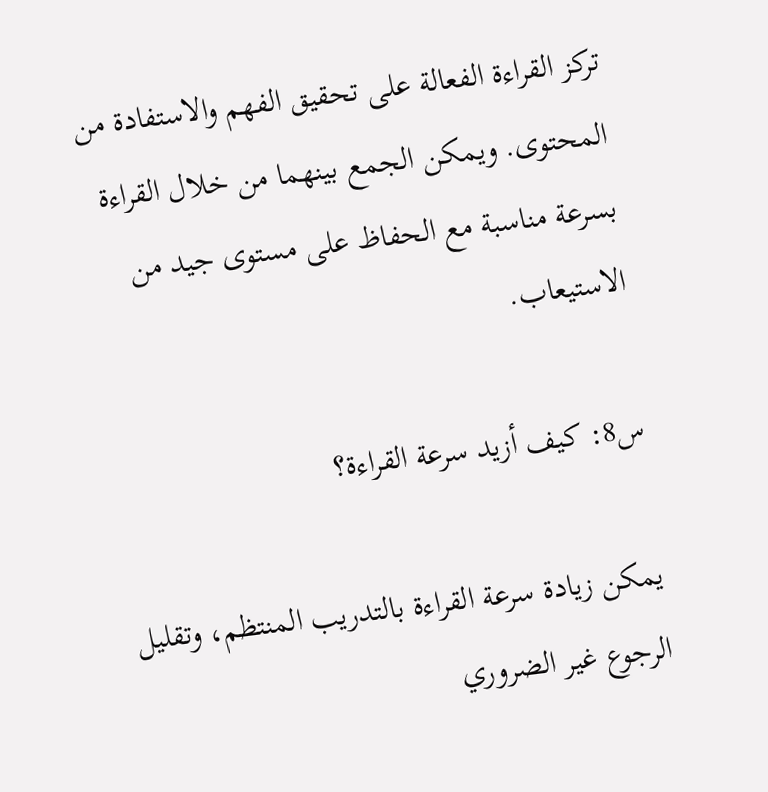تركز القراءة الفعالة على تحقيق الفهم والاستفادة من المحتوى. ويمكن الجمع بينهما من خلال القراءة بسرعة مناسبة مع الحفاظ على مستوى جيد من الاستيعاب.

س8: كيف أزيد سرعة القراءة؟

يمكن زيادة سرعة القراءة بالتدريب المنتظم، وتقليل الرجوع غير الضروري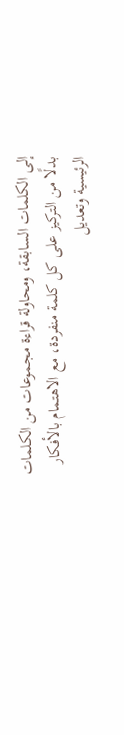إلى الكلمات السابقة، ومحاولة قراءة مجموعات من الكلمات بدلًا من التركيز على كل كلمة منفردة، مع الاهتمام بالأفكار الرئيسية وتعديل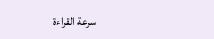سرعة القراءة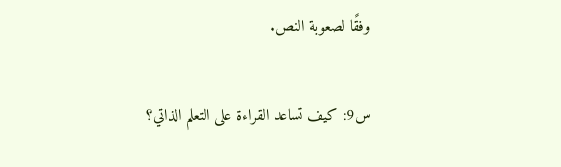وفقًا لصعوبة النص.

س9: كيف تساعد القراءة على التعلم الذاتي؟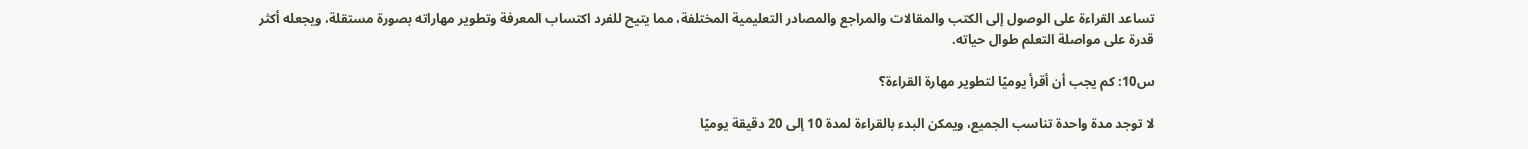تساعد القراءة على الوصول إلى الكتب والمقالات والمراجع والمصادر التعليمية المختلفة، مما يتيح للفرد اكتساب المعرفة وتطوير مهاراته بصورة مستقلة، ويجعله أكثر قدرة على مواصلة التعلم طوال حياته.

س10: كم يجب أن أقرأ يوميًا لتطوير مهارة القراءة؟

لا توجد مدة واحدة تناسب الجميع، ويمكن البدء بالقراءة لمدة 10 إلى 20 دقيقة يوميًا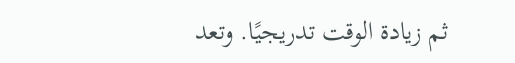ثم زيادة الوقت تدريجيًا. وتعد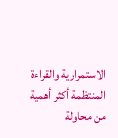الاستمرارية والقراءة المنتظمة أكثر أهمية من محاولة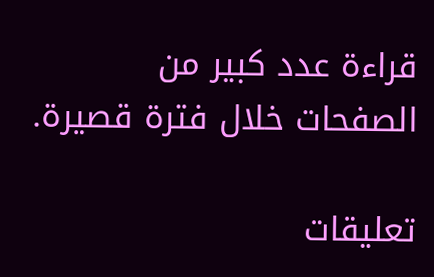قراءة عدد كبير من الصفحات خلال فترة قصيرة.

تعليقات